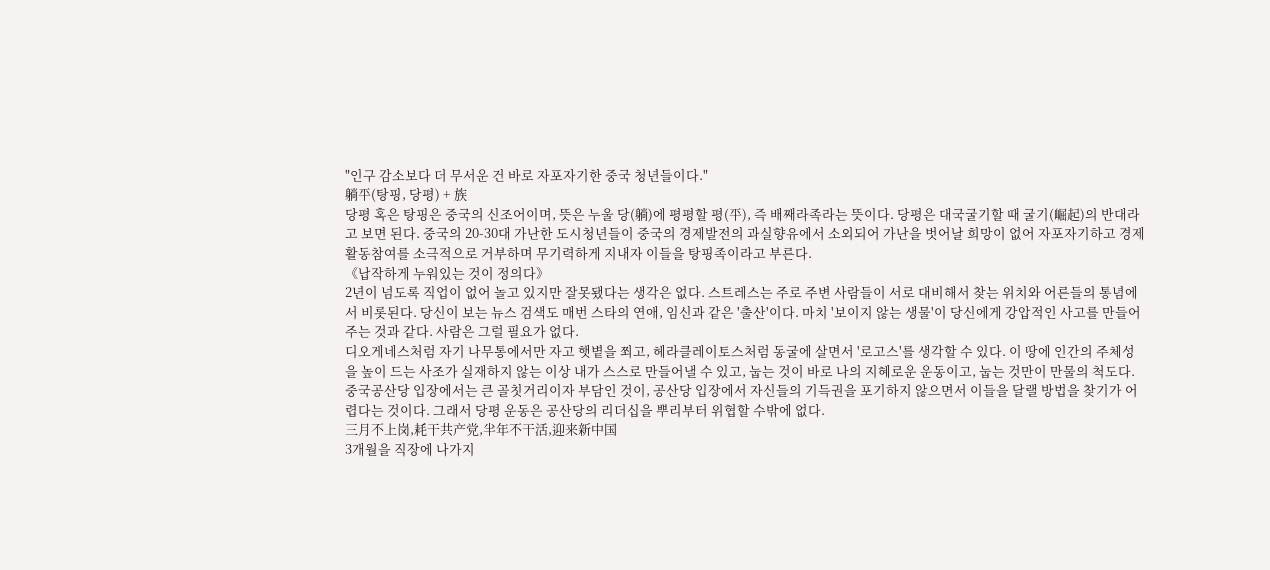"인구 감소보다 더 무서운 건 바로 자포자기한 중국 청년들이다."
躺平(탕핑, 당평) + 族
당평 혹은 탕핑은 중국의 신조어이며, 뜻은 누울 당(躺)에 평평할 평(平), 즉 배째라족라는 뜻이다. 당평은 대국굴기할 때 굴기(崛起)의 반대라고 보면 된다. 중국의 20-30대 가난한 도시청년들이 중국의 경제발전의 과실향유에서 소외되어 가난을 벗어날 희망이 없어 자포자기하고 경제활동참여를 소극적으로 거부하며 무기력하게 지내자 이들을 탕핑족이라고 부른다.
《납작하게 누워있는 것이 정의다》
2년이 넘도록 직업이 없어 놀고 있지만 잘못됐다는 생각은 없다. 스트레스는 주로 주변 사람들이 서로 대비해서 찾는 위치와 어른들의 통념에서 비롯된다. 당신이 보는 뉴스 검색도 매번 스타의 연애, 임신과 같은 '출산'이다. 마치 '보이지 않는 생물'이 당신에게 강압적인 사고를 만들어 주는 것과 같다. 사람은 그럴 필요가 없다.
디오게네스처럼 자기 나무통에서만 자고 햇볕을 쬐고, 헤라클레이토스처럼 동굴에 살면서 '로고스'를 생각할 수 있다. 이 땅에 인간의 주체성을 높이 드는 사조가 실재하지 않는 이상 내가 스스로 만들어낼 수 있고, 눕는 것이 바로 나의 지혜로운 운동이고, 눕는 것만이 만물의 척도다.
중국공산당 입장에서는 큰 골칫거리이자 부담인 것이, 공산당 입장에서 자신들의 기득권을 포기하지 않으면서 이들을 달랠 방법을 찾기가 어렵다는 것이다. 그래서 당평 운동은 공산당의 리더십을 뿌리부터 위협할 수밖에 없다.
三月不上岗,耗干共产党,半年不干活,迎来新中国
3개월을 직장에 나가지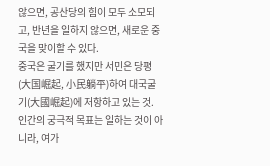않으면, 공산당의 힘이 모두 소모되고, 반년을 일하지 않으면, 새로운 중국을 맞이할 수 있다.
중국은 굴기를 했지만 서민은 당평(大国崛起, 小民躺平)하여 대국굴기(大國崛起)에 저항하고 있는 것.
인간의 궁극적 목표는 일하는 것이 아니라, 여가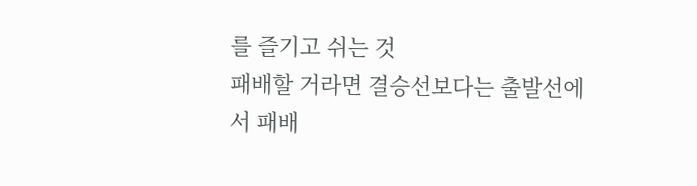를 즐기고 쉬는 것
패배할 거라면 결승선보다는 출발선에서 패배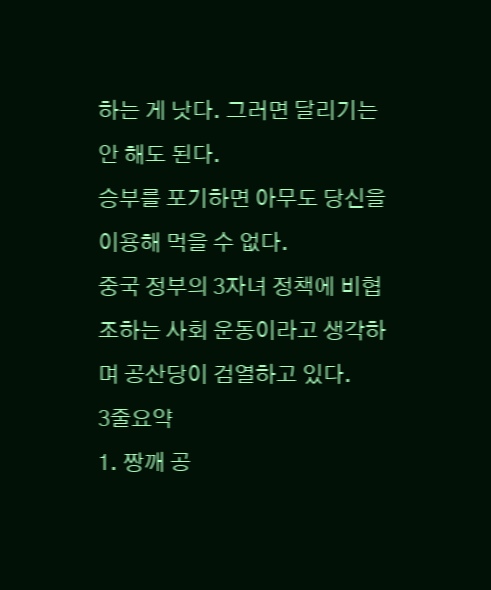하는 게 낫다. 그러면 달리기는 안 해도 된다.
승부를 포기하면 아무도 당신을 이용해 먹을 수 없다.
중국 정부의 3자녀 정책에 비협조하는 사회 운동이라고 생각하며 공산당이 검열하고 있다.
3줄요약
1. 짱깨 공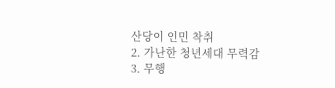산당이 인민 착취
2. 가난한 청년세대 무력감
3. 무행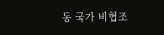동 국가 비협조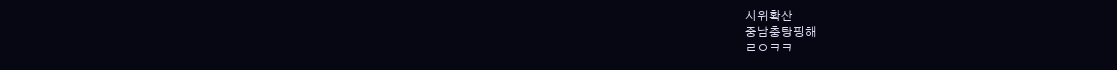시위확산
중남충탕핑해
ㄹㅇㅋㅋ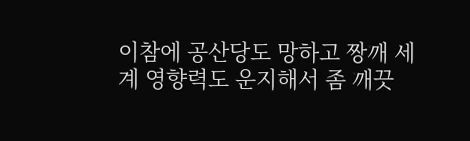이참에 공산당도 망하고 짱깨 세계 영향력도 운지해서 좀 깨끗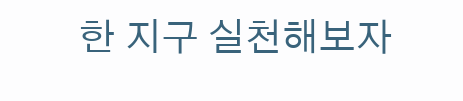한 지구 실천해보자